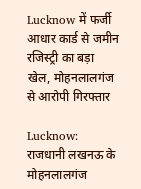Lucknow में फर्जी आधार कार्ड से जमीन रजिस्ट्री का बड़ा खेल, मोहनलालगंज से आरोपी गिरफ्तार

Lucknow: राजधानी लखनऊ के मोहनलालगंज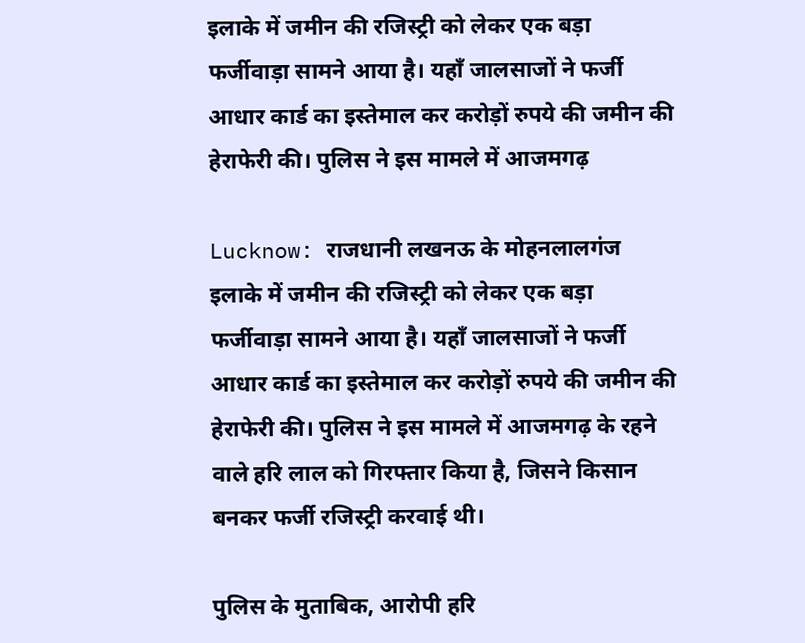इलाके में जमीन की रजिस्ट्री को लेकर एक बड़ा फर्जीवाड़ा सामने आया है। यहाँ जालसाजों ने फर्जी आधार कार्ड का इस्तेमाल कर करोड़ों रुपये की जमीन की हेराफेरी की। पुलिस ने इस मामले में आजमगढ़

Lucknow: राजधानी लखनऊ के मोहनलालगंज इलाके में जमीन की रजिस्ट्री को लेकर एक बड़ा फर्जीवाड़ा सामने आया है। यहाँ जालसाजों ने फर्जी आधार कार्ड का इस्तेमाल कर करोड़ों रुपये की जमीन की हेराफेरी की। पुलिस ने इस मामले में आजमगढ़ के रहने वाले हरि लाल को गिरफ्तार किया है, जिसने किसान बनकर फर्जी रजिस्ट्री करवाई थी।

पुलिस के मुताबिक, आरोपी हरि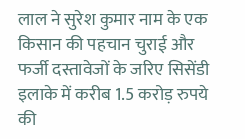लाल ने सुरेश कुमार नाम के एक किसान की पहचान चुराई और फर्जी दस्तावेजों के जरिए सिसेंडी इलाके में करीब 1.5 करोड़ रुपये की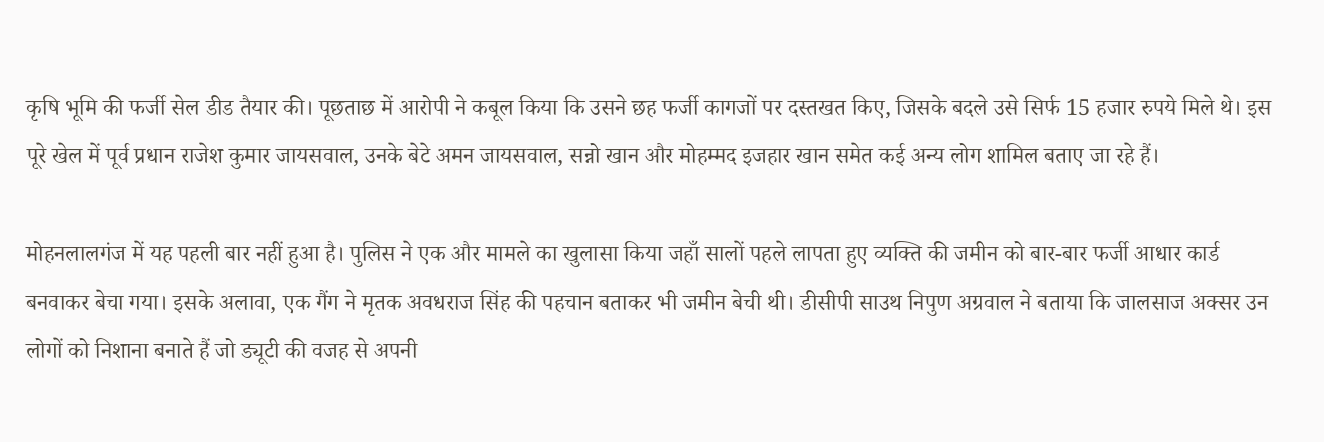कृषि भूमि की फर्जी सेल डीड तैयार की। पूछताछ में आरोपी ने कबूल किया कि उसने छह फर्जी कागजों पर दस्तखत किए, जिसके बदले उसे सिर्फ 15 हजार रुपये मिले थे। इस पूरे खेल में पूर्व प्रधान राजेश कुमार जायसवाल, उनके बेटे अमन जायसवाल, सन्नो खान और मोहम्मद इजहार खान समेत कई अन्य लोग शामिल बताए जा रहे हैं।

मोहनलालगंज में यह पहली बार नहीं हुआ है। पुलिस ने एक और मामले का खुलासा किया जहाँ सालों पहले लापता हुए व्यक्ति की जमीन को बार-बार फर्जी आधार कार्ड बनवाकर बेचा गया। इसके अलावा, एक गैंग ने मृतक अवधराज सिंह की पहचान बताकर भी जमीन बेची थी। डीसीपी साउथ निपुण अग्रवाल ने बताया कि जालसाज अक्सर उन लोगों को निशाना बनाते हैं जो ड्यूटी की वजह से अपनी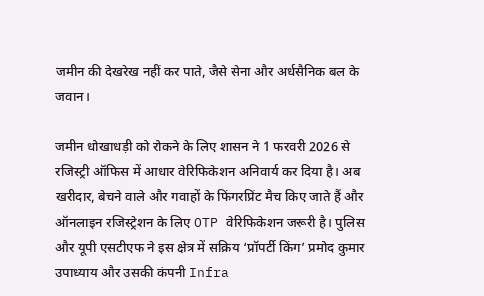जमीन की देखरेख नहीं कर पाते, जैसे सेना और अर्धसैनिक बल के जवान।

जमीन धोखाधड़ी को रोकने के लिए शासन ने 1 फरवरी 2026 से रजिस्ट्री ऑफिस में आधार वेरिफिकेशन अनिवार्य कर दिया है। अब खरीदार, बेचने वाले और गवाहों के फिंगरप्रिंट मैच किए जाते हैं और ऑनलाइन रजिस्ट्रेशन के लिए OTP वेरिफिकेशन जरूरी है। पुलिस और यूपी एसटीएफ ने इस क्षेत्र में सक्रिय ‘प्रॉपर्टी किंग’ प्रमोद कुमार उपाध्याय और उसकी कंपनी Infra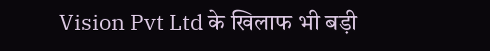Vision Pvt Ltd के खिलाफ भी बड़ी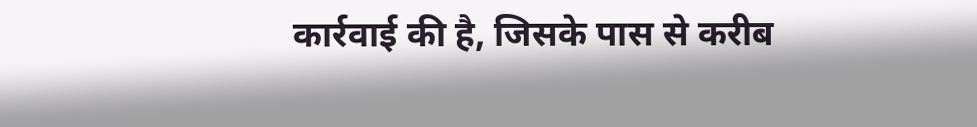कार्रवाई की है, जिसके पास से करीब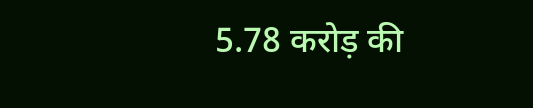5.78 करोड़ की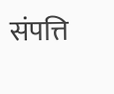संपत्ति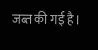जब्त की गई है।